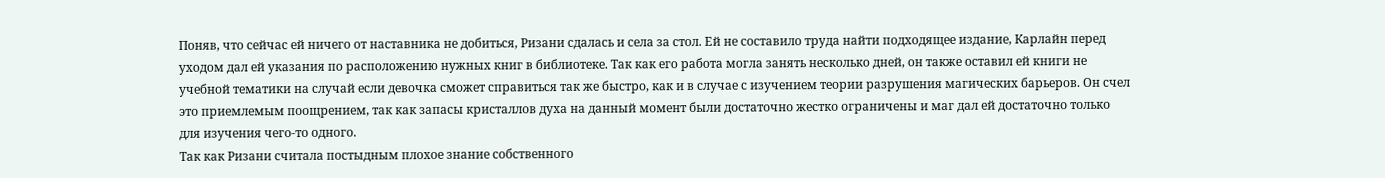Поняв, что сейчас ей ничего от наставника не добиться, Ризани сдалась и села за стол. Ей не составило труда найти подходящее издание, Карлайн перед уходом дал ей указания по расположению нужных книг в библиотеке. Так как его работа могла занять несколько дней, он также оставил ей книги не учебной тематики на случай если девочка сможет справиться так же быстро, как и в случае с изучением теории разрушения магических барьеров. Он счел это приемлемым поощрением, так как запасы кристаллов духа на данный момент были достаточно жестко ограничены и маг дал ей достаточно только для изучения чего-то одного.
Так как Ризани считала постыдным плохое знание собственного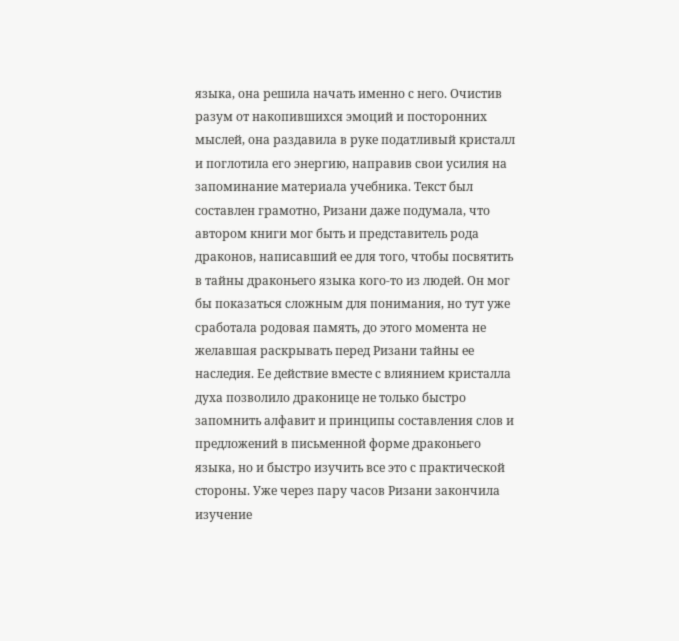языка, она решила начать именно с него. Очистив разум от накопившихся эмоций и посторонних мыслей, она раздавила в руке податливый кристалл и поглотила его энергию, направив свои усилия на запоминание материала учебника. Текст был составлен грамотно, Ризани даже подумала, что автором книги мог быть и представитель рода драконов, написавший ее для того, чтобы посвятить в тайны драконьего языка кого-то из людей. Он мог бы показаться сложным для понимания, но тут уже сработала родовая память, до этого момента не желавшая раскрывать перед Ризани тайны ее наследия. Ее действие вместе с влиянием кристалла духа позволило драконице не только быстро запомнить алфавит и принципы составления слов и предложений в письменной форме драконьего языка, но и быстро изучить все это с практической стороны. Уже через пару часов Ризани закончила изучение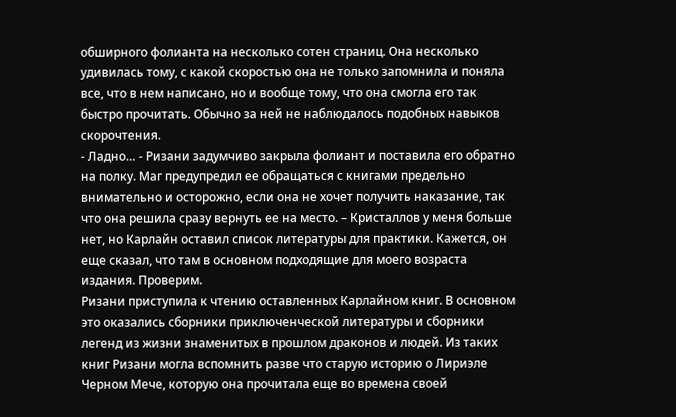обширного фолианта на несколько сотен страниц. Она несколько удивилась тому, с какой скоростью она не только запомнила и поняла все, что в нем написано, но и вообще тому, что она смогла его так быстро прочитать. Обычно за ней не наблюдалось подобных навыков скорочтения.
- Ладно… - Ризани задумчиво закрыла фолиант и поставила его обратно на полку. Маг предупредил ее обращаться с книгами предельно внимательно и осторожно, если она не хочет получить наказание, так что она решила сразу вернуть ее на место. – Кристаллов у меня больше нет, но Карлайн оставил список литературы для практики. Кажется, он еще сказал, что там в основном подходящие для моего возраста издания. Проверим.
Ризани приступила к чтению оставленных Карлайном книг. В основном это оказались сборники приключенческой литературы и сборники легенд из жизни знаменитых в прошлом драконов и людей. Из таких книг Ризани могла вспомнить разве что старую историю о Лириэле Черном Мече, которую она прочитала еще во времена своей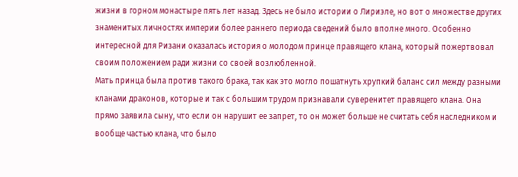жизни в горном монастыре пять лет назад. Здесь не было истории о Лириэле, но вот о множестве других знаменитых личностях империи более раннего периода сведений было вполне много. Особенно интересной для Ризани оказалась история о молодом принце правящего клана, который пожертвовал своим положением ради жизни со своей возлюбленной.
Мать принца была против такого брака, так как это могло пошатнуть хрупкий баланс сил между разными кланами драконов, которые и так с большим трудом признавали суверенитет правящего клана. Она прямо заявила сыну, что если он нарушит ее запрет, то он может больше не считать себя наследником и вообще частью клана, что было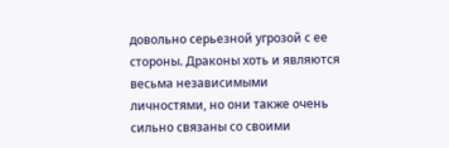довольно серьезной угрозой с ее стороны. Драконы хоть и являются весьма независимыми личностями, но они также очень сильно связаны со своими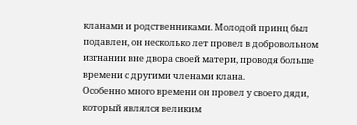кланами и родственниками. Молодой принц был подавлен, он несколько лет провел в добровольном изгнании вне двора своей матери, проводя больше времени с другими членами клана.
Особенно много времени он провел у своего дяди, который являлся великим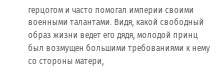герцогом и часто помогал империи своими военными талантами. Видя, какой свободный образ жизни ведет его дядя, молодой принц был возмущен большими требованиями к нему со стороны матери,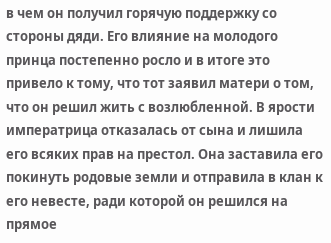в чем он получил горячую поддержку со стороны дяди. Его влияние на молодого принца постепенно росло и в итоге это привело к тому, что тот заявил матери о том, что он решил жить с возлюбленной. В ярости императрица отказалась от сына и лишила его всяких прав на престол. Она заставила его покинуть родовые земли и отправила в клан к его невесте, ради которой он решился на прямое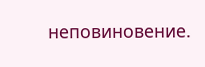неповиновение.